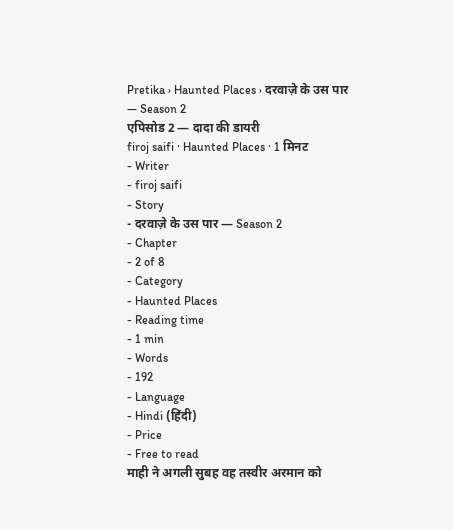Pretika › Haunted Places › दरवाज़े के उस पार — Season 2
एपिसोड 2 — दादा की डायरी
firoj saifi · Haunted Places · 1 मिनट
- Writer
- firoj saifi
- Story
- दरवाज़े के उस पार — Season 2
- Chapter
- 2 of 8
- Category
- Haunted Places
- Reading time
- 1 min
- Words
- 192
- Language
- Hindi (हिंदी)
- Price
- Free to read
माही ने अगली सुबह वह तस्वीर अरमान को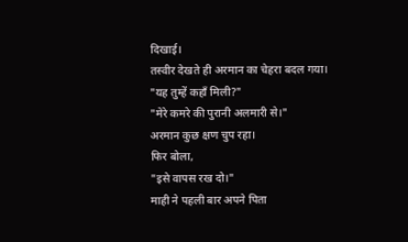दिखाई।
तस्वीर देखते ही अरमान का चेहरा बदल गया।
"यह तुम्हें कहाँ मिली?"
"मेरे कमरे की पुरानी अलमारी से।"
अरमान कुछ क्षण चुप रहा।
फिर बोला,
"इसे वापस रख दो।"
माही ने पहली बार अपने पिता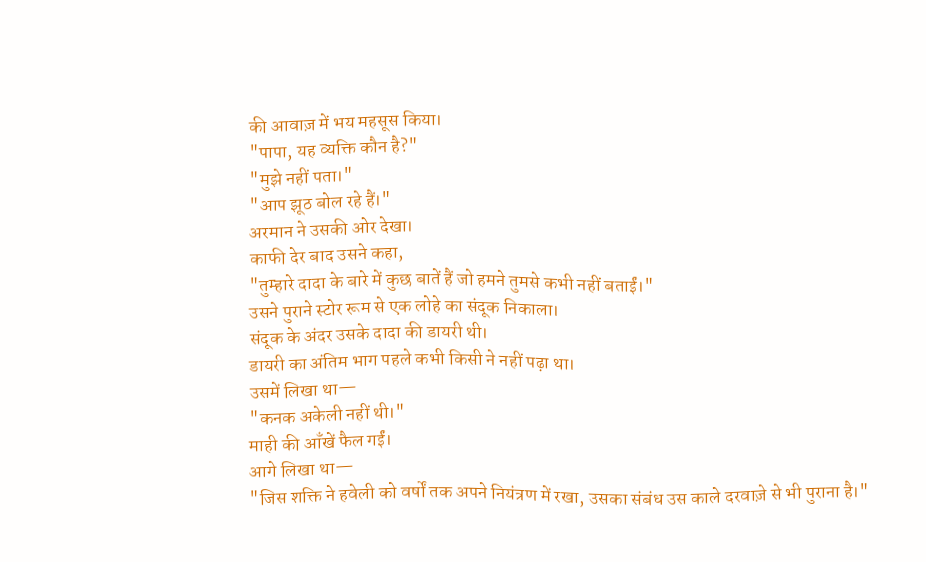की आवाज़ में भय महसूस किया।
"पापा, यह व्यक्ति कौन है?"
"मुझे नहीं पता।"
"आप झूठ बोल रहे हैं।"
अरमान ने उसकी ओर देखा।
काफी देर बाद उसने कहा,
"तुम्हारे दादा के बारे में कुछ बातें हैं जो हमने तुमसे कभी नहीं बताईं।"
उसने पुराने स्टोर रूम से एक लोहे का संदूक निकाला।
संदूक के अंदर उसके दादा की डायरी थी।
डायरी का अंतिम भाग पहले कभी किसी ने नहीं पढ़ा था।
उसमें लिखा था—
"कनक अकेली नहीं थी।"
माही की आँखें फैल गईं।
आगे लिखा था—
"जिस शक्ति ने हवेली को वर्षों तक अपने नियंत्रण में रखा, उसका संबंध उस काले दरवाज़े से भी पुराना है।"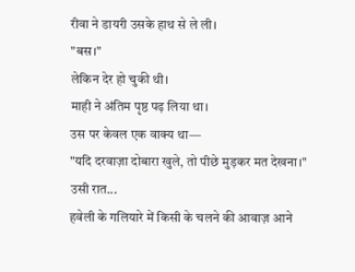रीवा ने डायरी उसके हाथ से ले ली।
"बस।"
लेकिन देर हो चुकी थी।
माही ने अंतिम पृष्ठ पढ़ लिया था।
उस पर केवल एक वाक्य था—
"यदि दरवाज़ा दोबारा खुले, तो पीछे मुड़कर मत देखना।"
उसी रात...
हवेली के गलियारे में किसी के चलने की आवाज़ आने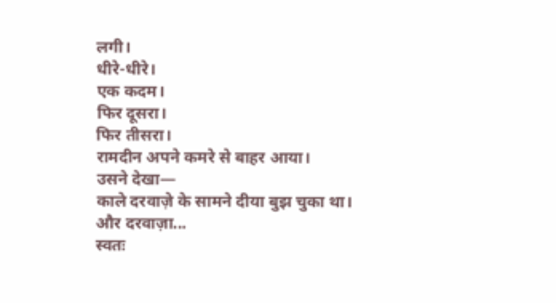लगी।
धीरे-धीरे।
एक कदम।
फिर दूसरा।
फिर तीसरा।
रामदीन अपने कमरे से बाहर आया।
उसने देखा—
काले दरवाज़े के सामने दीया बुझ चुका था।
और दरवाज़ा...
स्वतः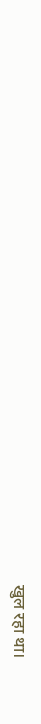खुल रहा था।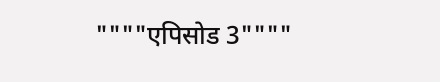""""एपिसोड 3""""